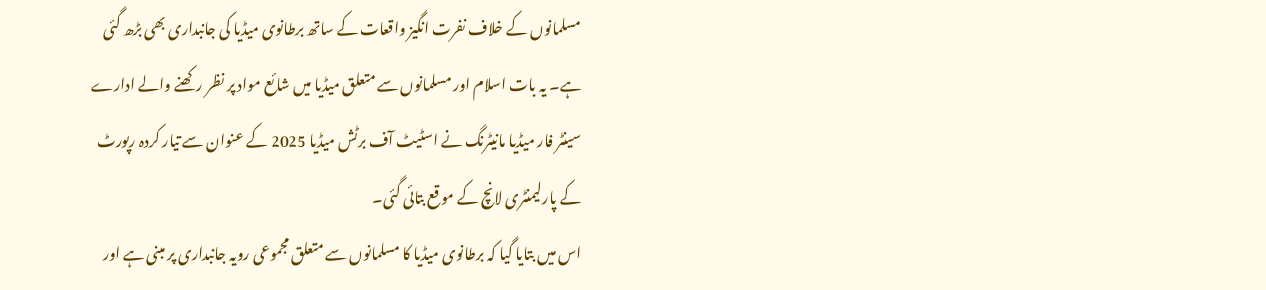مسلمانوں کے خلاف نفرت انگیز واقعات کے ساتھ برطانوی میڈیا کی جانبداری بھی بڑھ گئی ہے۔ یہ بات اسلام اور مسلمانوں سے متعلق میڈیا میں شائع مواد پر نظر رکھنے والے ادارے سینٹر فار میڈیا مانیٹرنگ نے اسٹیٹ آف برٹش میڈیا 2025 کے عنوان سے تیار کردہ رپورٹ کے پارلیمنٹری لانچ کے موقع بتائی گئی۔
اس میں بتایا گیا کہ برطانوی میڈیا کا مسلمانوں سے متعلق مجموعی رویہ جانبداری پر مبنی ہے اور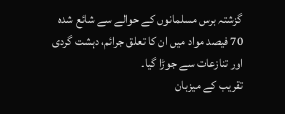گزشتہ برس مسلمانوں کے حوالے سے شائع شدہ 70 فیصد مواد میں ان کا تعلق جرائم، دہشت گردی اور تنازعات سے جوڑا گیا۔
تقریب کے میزبان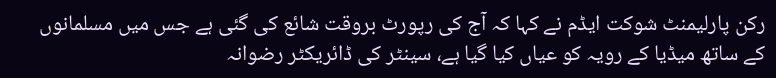رکن پارلیمنٹ شوکت ایڈم نے کہا کہ آج کی رپورٹ بروقت شائع کی گئی ہے جس میں مسلمانوں کے ساتھ میڈیا کے رویہ کو عیاں کیا گیا ہے، سینٹر کی ڈائریکٹر رضوانہ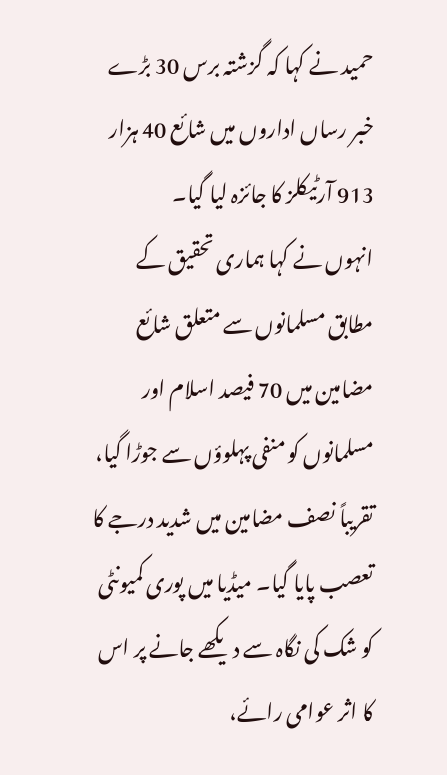حمید نے کہا کہ گزشتہ برس 30 بڑے خبر رساں اداروں میں شائع 40 ہزار 913 آرٹیکلز کا جائزہ لیا گیا۔
انہوں نے کہا ہماری تحقیق کے مطابق مسلمانوں سے متعلق شائع مضامین میں 70 فیصد اسلام اور مسلمانوں کو منفی پہلوؤں سے جوڑا گیا، تقریباً نصف مضامین میں شدید درجے کا تعصب پایا گیا۔ میڈیا میں پوری کمیونٹی کو شک کی نگاہ سے دیکھے جانے پر اس کا اثر عوامی رائے،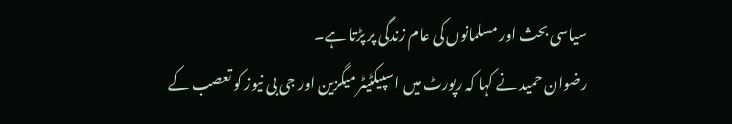سیاسی بحث اور مسلمانوں کی عام زندگی پر پڑتا ہے۔
رضوان حمید نے کہا کہ رپورٹ میں اسپیکٹیٹر میگزین اور جی بی نیوز کو تعصب کے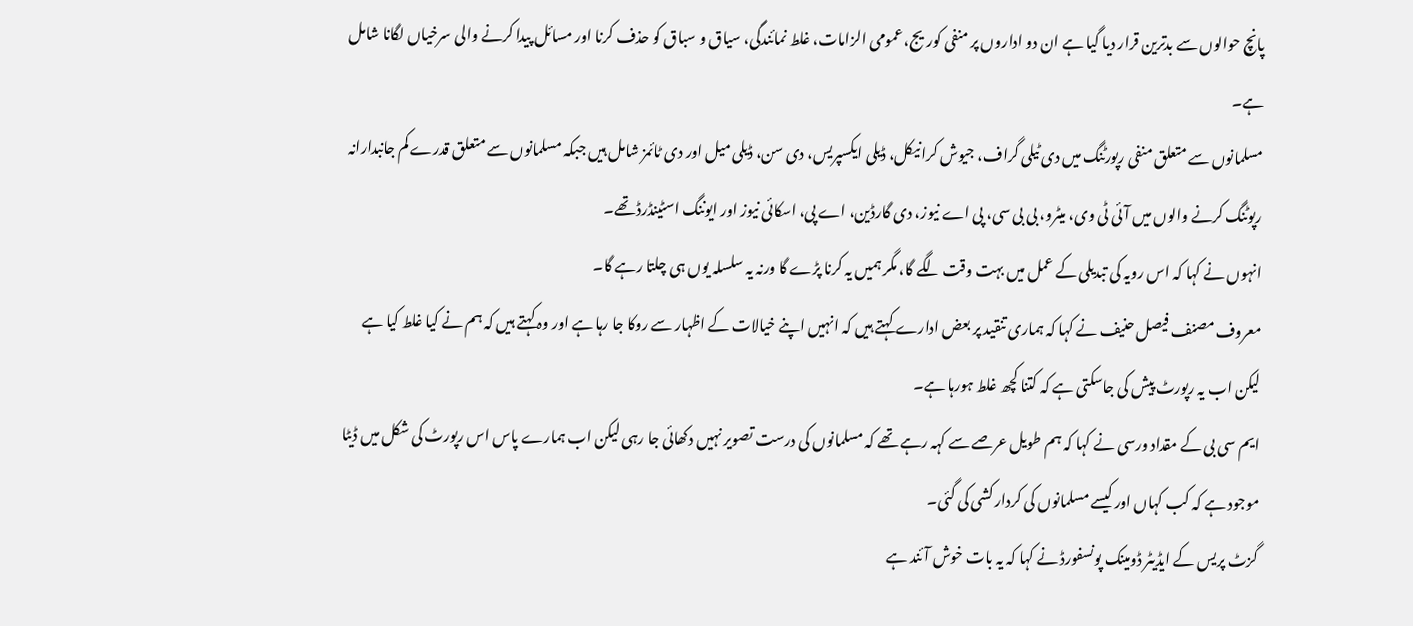پانچ حوالوں سے بدترین قرار دیا گیا ہے ان دو اداروں پر منفی کوریج، عمومی الزامات، غلط نمائندگی، سیاق و سباق کو حذف کرنا اور مسائل پیدا کرنے والی سرخیاں لگانا شامل ہے۔
مسلمانوں سے متعلق منفی رپورٹنگ میں دی ٹیلی گراف، جیوش کرانیکل، ڈیلی ایکسپریس، دی سن، ڈیلی میل اور دی ٹائمز شامل ہیں جبکہ مسلمانوں سے متعلق قدرے کم جانبدارانہ رپوٹنگ کرنے والوں میں آئی ٹی وی، میٹرو، بی بی سی، پی اے نیوز، دی گارڈین، اے پی، اسکائی نیوز اور ایوننگ اسٹینڈرڈ تھے۔
انہوں نے کہا کہ اس رویہ کی تبدیلی کے عمل میں بہت وقت لگے گا، مگر ہمیں یہ کرنا پڑے گا ورنہ یہ سلسلہ یوں ہی چلتا رہے گا۔
معروف مصنف فیصل حنیف نے کہا کہ ہماری تنقید پر بعض ادارے کہتے ہیں کہ انہیں اپنے خیالات کے اظہار سے روکا جا رہا ہے اور وہ کہتے ہیں کہ ہم نے کیا غلط کیا ہے لیکن اب یہ رپورٹ پیش کی جاسکتی ہے کہ کتنا کچھ غلط ہورہا ہے۔
ایم سی بی کے مقداد ورسی نے کہا کہ ہم طویل عرصے سے کہہ رہے تھے کہ مسلمانوں کی درست تصویر نہیں دکھائی جا رہی لیکن اب ہمارے پاس اس رپورٹ کی شکل میں ڈیٹا موجود ہے کہ کب کہاں اور کیسے مسلمانوں کی کردار کشی کی گئی۔
گزٹ پریس کے ایڈیٹر ڈومینک پونسفورڈ نے کہا کہ یہ بات خوش آئند ہے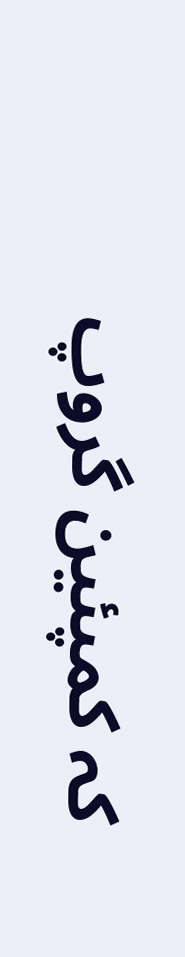کہ کمپئین گروپ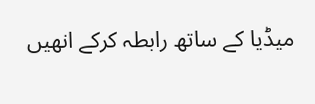میڈیا کے ساتھ رابطہ کرکے انھیں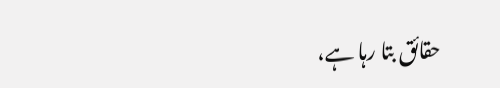حقائق بتا رہا ہے،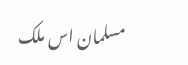مسلمان اس ملک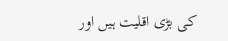کی بڑی اقلیت ہیں اور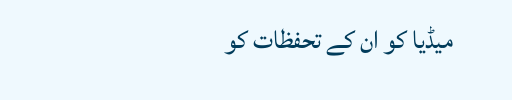میڈیا کو ان کے تحفظات کو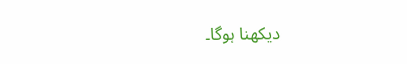دیکھنا ہوگا۔